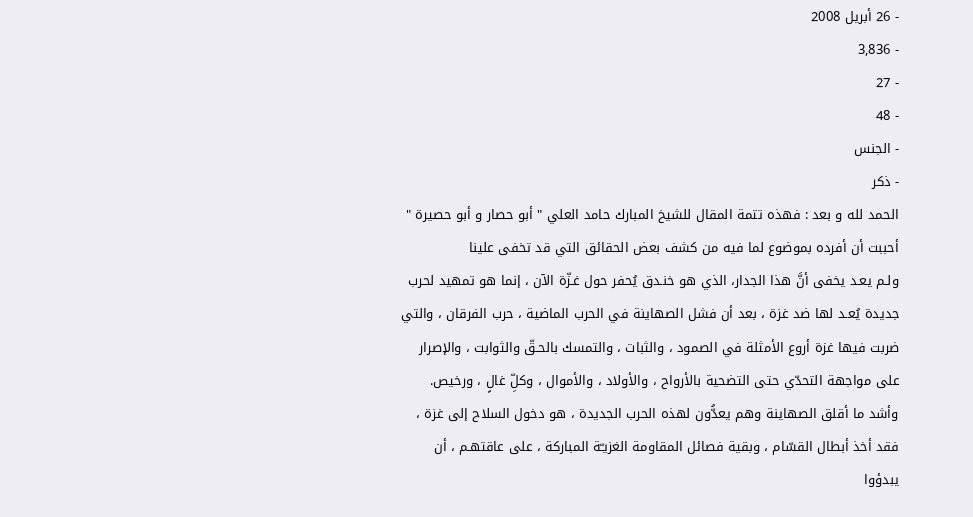- 26 أبريل 2008
- 3,836
- 27
- 48
- الجنس
- ذكر
الحمد لله و بعد : فهذه تتمة المقال للشيخ المبارك حامد العلي " أبو حصار و أبو حصيرة " أحببت أن أفرده بموضوع لما فيه من كشف بعض الحقائق التي قد تخفى علينا
ولـم يعـد يخفى أنَّ هذا الجدار، الذي هو خنـدق يُحفر حول غـزّة الآن ، إنما هو تمهيد لحرب جديدة يُعـد لها ضد غزة ، بعد أن فشل الصهاينة في الحرب الماضية ، حرب الفرقان ، والتي ضربت فيها غزة أروع الأمثلة في الصمود ، والثبات ، والتمسك بالحـقّ والثوابت ، والإصرار على مواجهة التحدّي حتى التضحية بالأرواح ، والأولاد ، والأموال ، وكلِّ غالٍ ، ورخيص.
وأشد ما أقلق الصهاينة وهم يعدُّون لهذه الحرب الجديدة ، هو دخول السلاح إلى غزة ، فقد أخذ أبطال القسّام ، وبقية فصائل المقاومة الغزيـّة المباركة ، على عاقتهـم ، أن يبدؤوا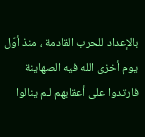بالإعداد للحرب القادمة ، منذ أوّل يوم أخزى الله فيه الصهاينة فارتدوا على أعقابهم لـم ينالوا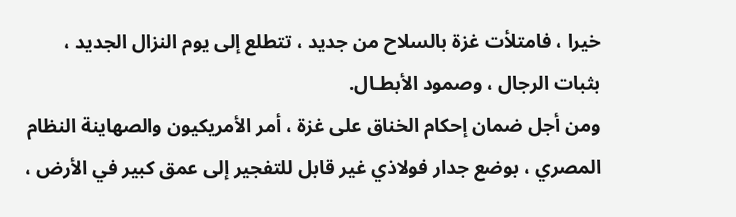خيرا ، فامتلأت غزة بالسلاح من جديد ، تتطلع إلى يوم النزال الجديد ، بثبات الرجال ، وصمود الأبطـال.
ومن أجل ضمان إحكام الخناق على غزة ، أمر الأمريكيون والصهاينة النظام المصري ، بوضع جدار فولاذي غير قابل للتفجير إلى عمق كبير في الأرض ،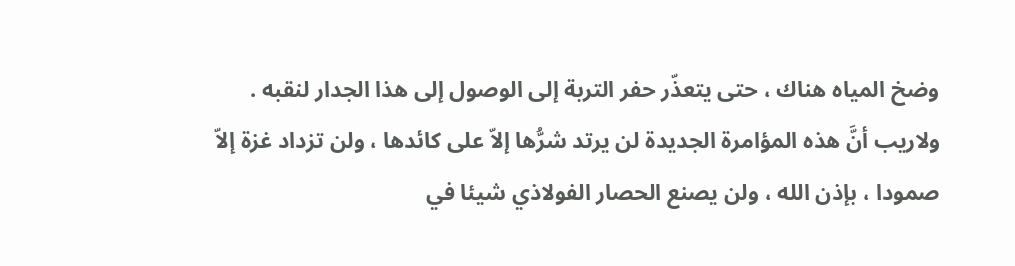وضخ المياه هناك ، حتى يتعذّر حفر التربة إلى الوصول إلى هذا الجدار لنقبه .
ولاريب أنَّ هذه المؤامرة الجديدة لن يرتد شرُّها إلاّ على كائدها ، ولن تزداد غزة إلاّ صمودا ، بإذن الله ، ولن يصنع الحصار الفولاذي شيئا في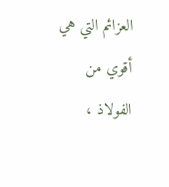العزائم التي هي أقوي من الفولاذ ،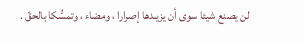لن يصنع شيئا سوى أن يزيـدها إصرارا ، ومضاء ، وتمسُّكا بالحقّ .